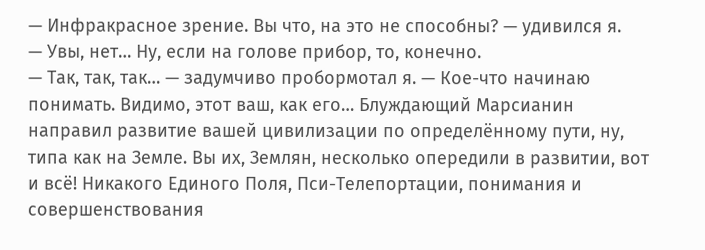— Инфракрасное зрение. Вы что, на это не способны? — удивился я.
— Увы, нет… Ну, если на голове прибор, то, конечно.
— Так, так, так… — задумчиво пробормотал я. — Кое-что начинаю понимать. Видимо, этот ваш, как его… Блуждающий Марсианин направил развитие вашей цивилизации по определённому пути, ну, типа как на Земле. Вы их, Землян, несколько опередили в развитии, вот и всё! Никакого Единого Поля, Пси-Телепортации, понимания и совершенствования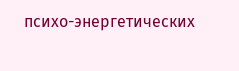психо-энергетических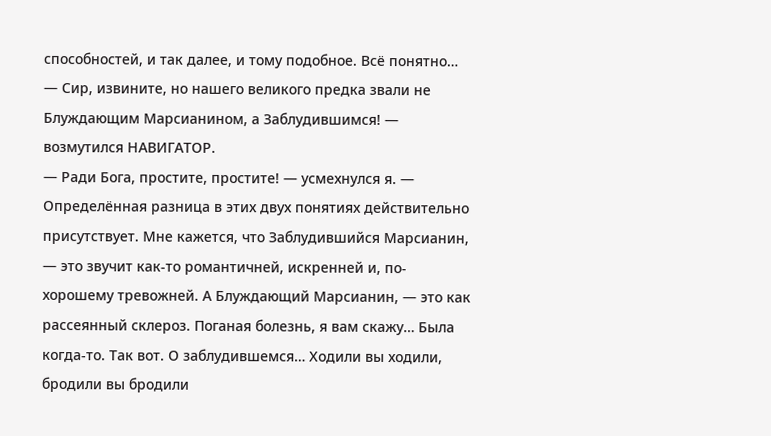способностей, и так далее, и тому подобное. Всё понятно…
— Сир, извините, но нашего великого предка звали не Блуждающим Марсианином, а Заблудившимся! — возмутился НАВИГАТОР.
— Ради Бога, простите, простите! — усмехнулся я. — Определённая разница в этих двух понятиях действительно присутствует. Мне кажется, что Заблудившийся Марсианин, — это звучит как-то романтичней, искренней и, по-хорошему тревожней. А Блуждающий Марсианин, — это как рассеянный склероз. Поганая болезнь, я вам скажу… Была когда-то. Так вот. О заблудившемся… Ходили вы ходили, бродили вы бродили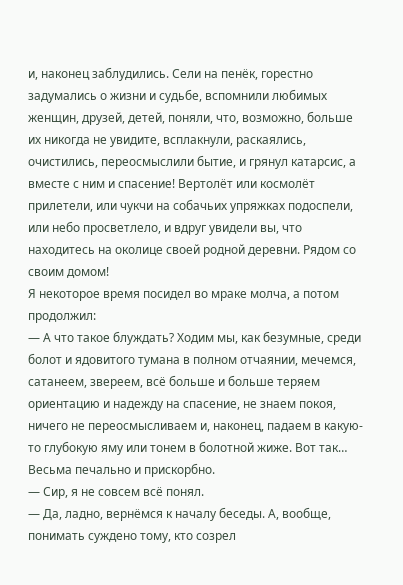и, наконец заблудились. Сели на пенёк, горестно задумались о жизни и судьбе, вспомнили любимых женщин, друзей, детей, поняли, что, возможно, больше их никогда не увидите, всплакнули, раскаялись, очистились, переосмыслили бытие, и грянул катарсис, а вместе с ним и спасение! Вертолёт или космолёт прилетели, или чукчи на собачьих упряжках подоспели, или небо просветлело, и вдруг увидели вы, что находитесь на околице своей родной деревни. Рядом со своим домом!
Я некоторое время посидел во мраке молча, а потом продолжил:
— А что такое блуждать? Ходим мы, как безумные, среди болот и ядовитого тумана в полном отчаянии, мечемся, сатанеем, звереем, всё больше и больше теряем ориентацию и надежду на спасение, не знаем покоя, ничего не переосмысливаем и, наконец, падаем в какую-то глубокую яму или тонем в болотной жиже. Вот так… Весьма печально и прискорбно.
— Сир, я не совсем всё понял.
— Да, ладно, вернёмся к началу беседы. А, вообще, понимать суждено тому, кто созрел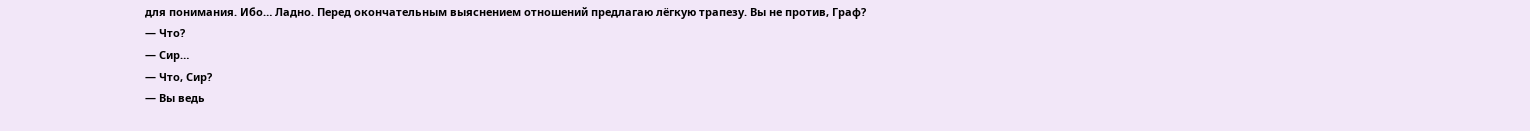для понимания. Ибо… Ладно. Перед окончательным выяснением отношений предлагаю лёгкую трапезу. Вы не против, Граф?
— Что?
— Сир…
— Что, Сир?
— Вы ведь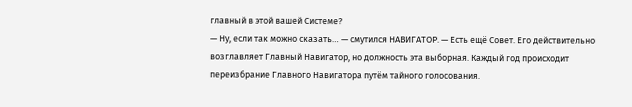главный в этой вашей Системе?
— Ну, если так можно сказать… — смутился НАВИГАТОР. — Есть ещё Совет. Его действительно возглавляет Главный Навигатор, но должность эта выборная. Каждый год происходит переизбрание Главного Навигатора путём тайного голосования.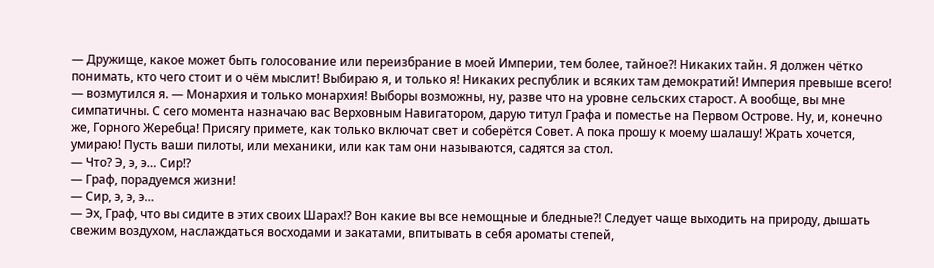— Дружище, какое может быть голосование или переизбрание в моей Империи, тем более, тайное?! Никаких тайн. Я должен чётко понимать, кто чего стоит и о чём мыслит! Выбираю я, и только я! Никаких республик и всяких там демократий! Империя превыше всего! — возмутился я. — Монархия и только монархия! Выборы возможны, ну, разве что на уровне сельских старост. А вообще, вы мне симпатичны. С сего момента назначаю вас Верховным Навигатором, дарую титул Графа и поместье на Первом Острове. Ну, и, конечно же, Горного Жеребца! Присягу примете, как только включат свет и соберётся Совет. А пока прошу к моему шалашу! Жрать хочется, умираю! Пусть ваши пилоты, или механики, или как там они называются, садятся за стол.
— Что? Э, э, э… Сир!?
— Граф, порадуемся жизни!
— Сир, э, э, э…
— Эх, Граф, что вы сидите в этих своих Шарах!? Вон какие вы все немощные и бледные?! Следует чаще выходить на природу, дышать свежим воздухом, наслаждаться восходами и закатами, впитывать в себя ароматы степей,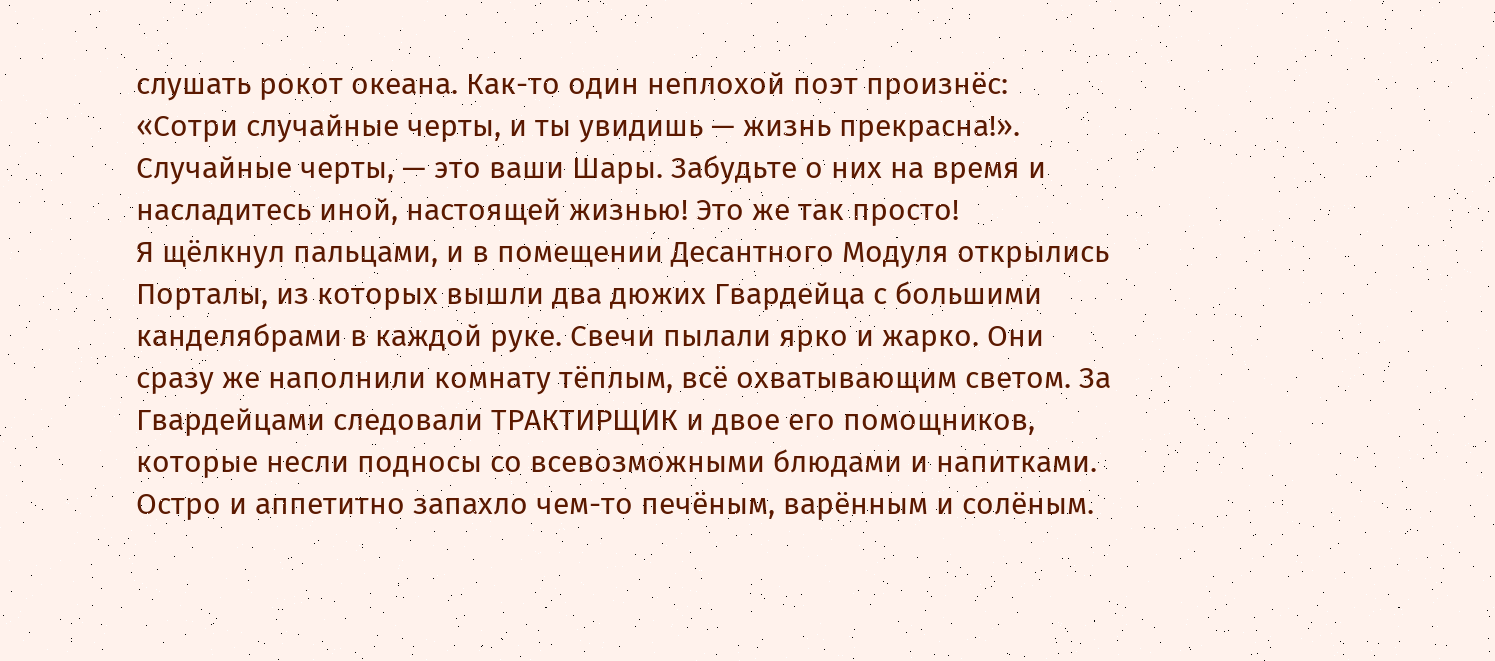слушать рокот океана. Как-то один неплохой поэт произнёс: «Сотри случайные черты, и ты увидишь — жизнь прекрасна!». Случайные черты, — это ваши Шары. Забудьте о них на время и насладитесь иной, настоящей жизнью! Это же так просто!
Я щёлкнул пальцами, и в помещении Десантного Модуля открылись Порталы, из которых вышли два дюжих Гвардейца с большими канделябрами в каждой руке. Свечи пылали ярко и жарко. Они сразу же наполнили комнату тёплым, всё охватывающим светом. За Гвардейцами следовали ТРАКТИРЩИК и двое его помощников, которые несли подносы со всевозможными блюдами и напитками. Остро и аппетитно запахло чем-то печёным, варённым и солёным.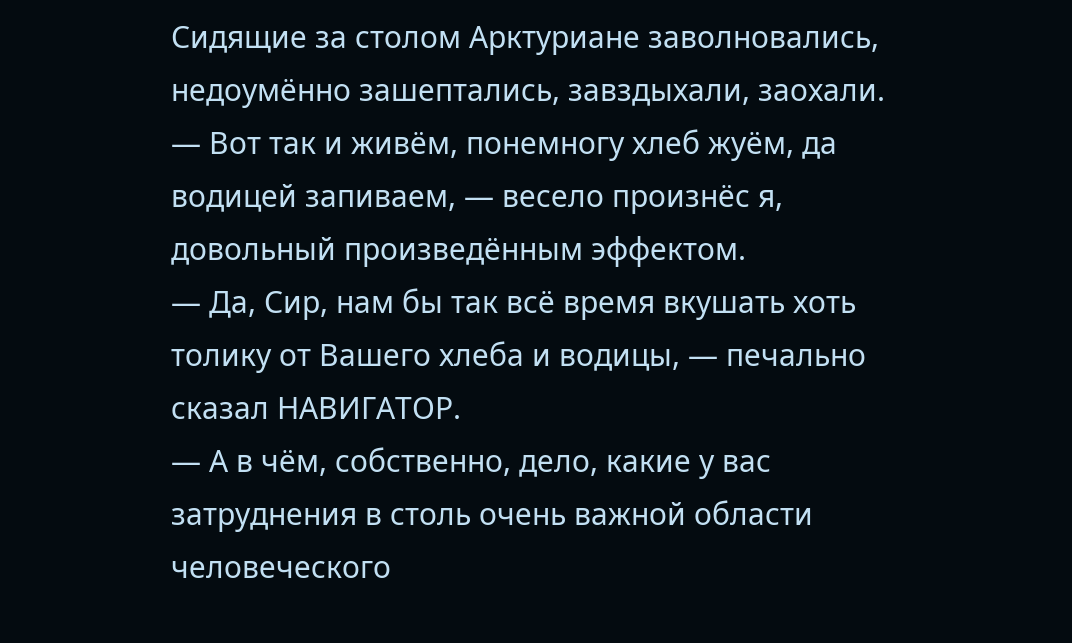Сидящие за столом Арктуриане заволновались, недоумённо зашептались, завздыхали, заохали.
— Вот так и живём, понемногу хлеб жуём, да водицей запиваем, — весело произнёс я, довольный произведённым эффектом.
— Да, Сир, нам бы так всё время вкушать хоть толику от Вашего хлеба и водицы, — печально сказал НАВИГАТОР.
— А в чём, собственно, дело, какие у вас затруднения в столь очень важной области человеческого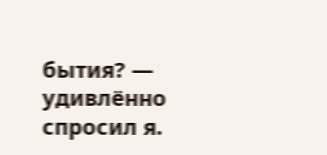бытия? — удивлённо спросил я.